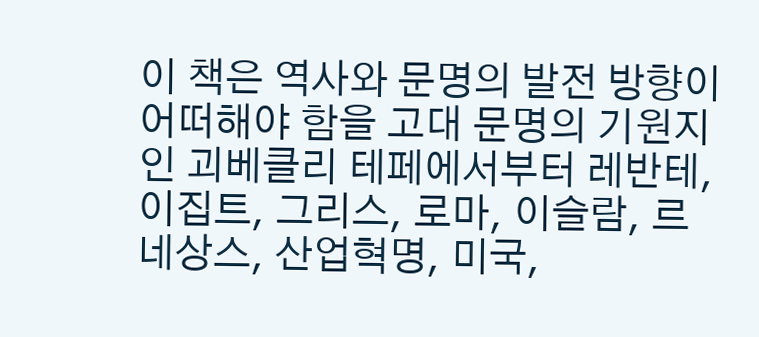이 책은 역사와 문명의 발전 방향이 어떠해야 함을 고대 문명의 기원지인 괴베클리 테페에서부터 레반테, 이집트, 그리스, 로마, 이슬람, 르네상스, 산업혁명, 미국,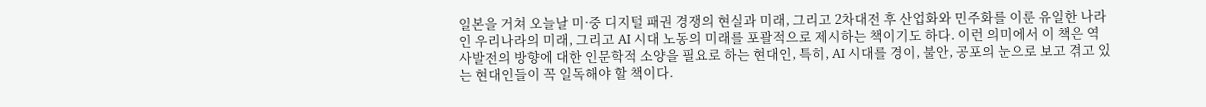일본을 거쳐 오늘날 미·중 디지털 패권 경쟁의 현실과 미래, 그리고 2차대전 후 산업화와 민주화를 이룬 유일한 나라인 우리나라의 미래, 그리고 AI 시대 노동의 미래를 포괄적으로 제시하는 책이기도 하다. 이런 의미에서 이 책은 역사발전의 방향에 대한 인문학적 소양을 필요로 하는 현대인, 특히, AI 시대를 경이, 불안, 공포의 눈으로 보고 겪고 있는 현대인들이 꼭 일독해야 할 책이다.